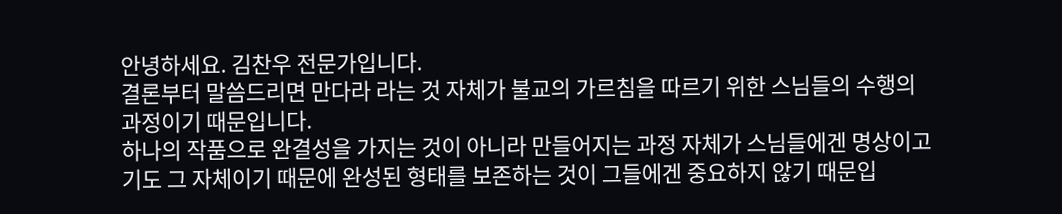안녕하세요. 김찬우 전문가입니다.
결론부터 말씀드리면 만다라 라는 것 자체가 불교의 가르침을 따르기 위한 스님들의 수행의 과정이기 때문입니다.
하나의 작품으로 완결성을 가지는 것이 아니라 만들어지는 과정 자체가 스님들에겐 명상이고 기도 그 자체이기 때문에 완성된 형태를 보존하는 것이 그들에겐 중요하지 않기 때문입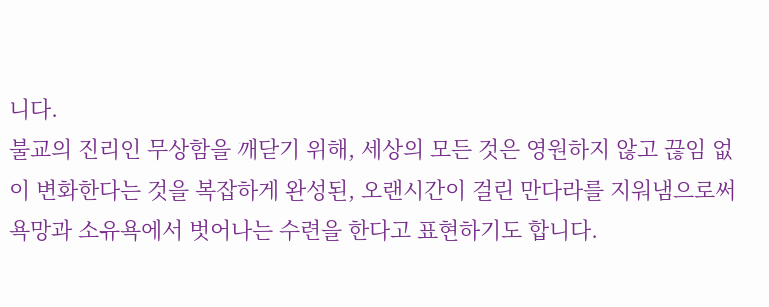니다.
불교의 진리인 무상함을 깨닫기 위해, 세상의 모든 것은 영원하지 않고 끊임 없이 변화한다는 것을 복잡하게 완성된, 오랜시간이 걸린 만다라를 지워냄으로써 욕망과 소유욕에서 벗어나는 수련을 한다고 표현하기도 합니다.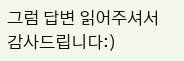그럼 답변 읽어주셔서 감사드립니다:)